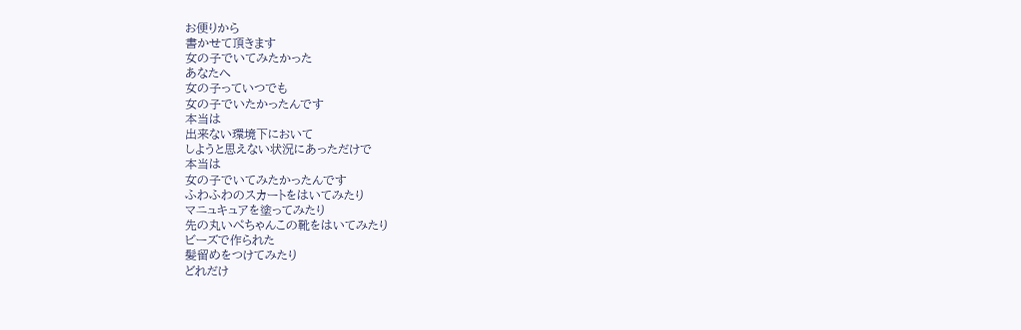お便りから
書かせて頂きます
女の子でいてみたかった
あなたへ
女の子っていつでも
女の子でいたかったんです
本当は
出来ない環境下において
しようと思えない状況にあっただけで
本当は
女の子でいてみたかったんです
ふわふわのスカートをはいてみたり
マニュキュアを塗ってみたり
先の丸いぺちゃんこの靴をはいてみたり
ビーズで作られた
髪留めをつけてみたり
どれだけ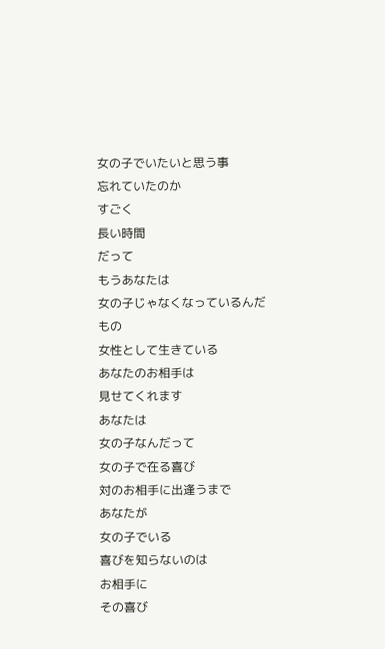女の子でいたいと思う事
忘れていたのか
すごく
長い時間
だって
もうあなたは
女の子じゃなくなっているんだもの
女性として生きている
あなたのお相手は
見せてくれます
あなたは
女の子なんだって
女の子で在る喜び
対のお相手に出逢うまで
あなたが
女の子でいる
喜びを知らないのは
お相手に
その喜び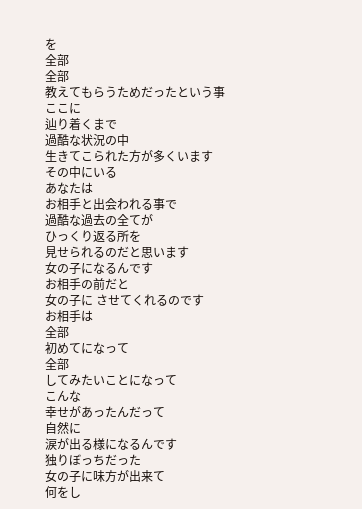を
全部
全部
教えてもらうためだったという事
ここに
辿り着くまで
過酷な状況の中
生きてこられた方が多くいます
その中にいる
あなたは
お相手と出会われる事で
過酷な過去の全てが
ひっくり返る所を
見せられるのだと思います
女の子になるんです
お相手の前だと
女の子に させてくれるのです
お相手は
全部
初めてになって
全部
してみたいことになって
こんな
幸せがあったんだって
自然に
涙が出る様になるんです
独りぼっちだった
女の子に味方が出来て
何をし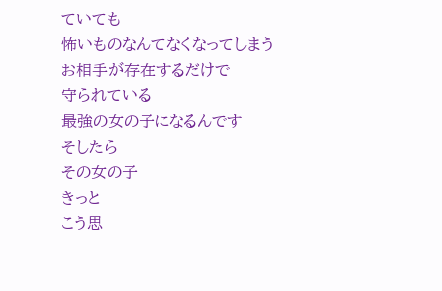ていても
怖いものなんてなくなってしまう
お相手が存在するだけで
守られている
最強の女の子になるんです
そしたら
その女の子
きっと
こう思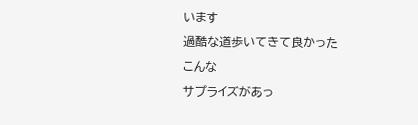います
過酷な道歩いてきて良かった
こんな
サプライズがあっ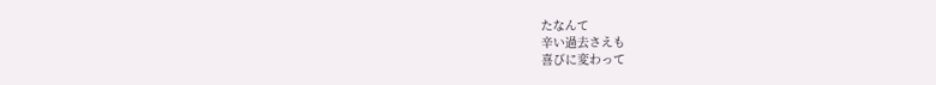たなんて
辛い過去さえも
喜びに変わって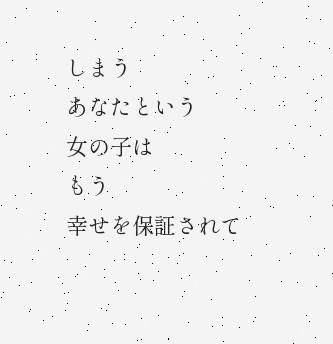しまう
あなたという
女の子は
もう
幸せを保証されて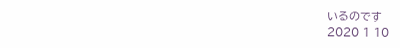いるのです
2020 1 10